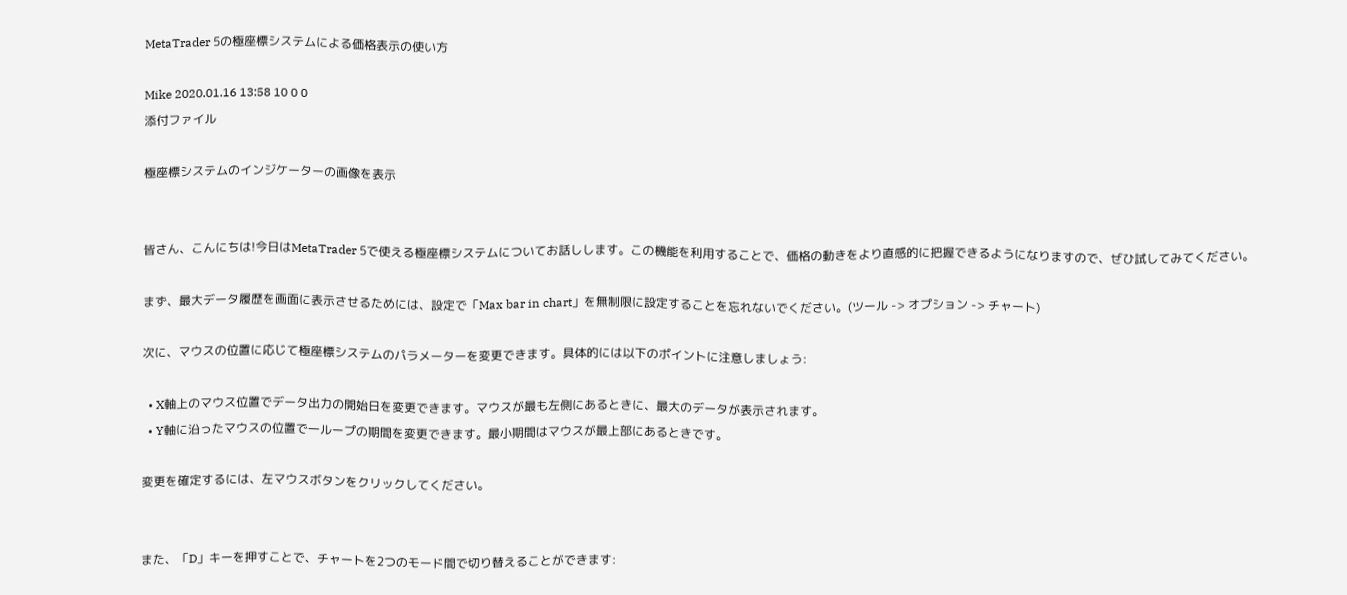MetaTrader 5の極座標システムによる価格表示の使い方

Mike 2020.01.16 13:58 10 0 0
添付ファイル

極座標システムのインジケーターの画像を表示


皆さん、こんにちは!今日はMetaTrader 5で使える極座標システムについてお話しします。この機能を利用することで、価格の動きをより直感的に把握できるようになりますので、ぜひ試してみてください。

まず、最大データ履歴を画面に表示させるためには、設定で「Max bar in chart」を無制限に設定することを忘れないでください。(ツール -> オプション -> チャート)

次に、マウスの位置に応じて極座標システムのパラメーターを変更できます。具体的には以下のポイントに注意しましょう:

  • X軸上のマウス位置でデータ出力の開始日を変更できます。マウスが最も左側にあるときに、最大のデータが表示されます。
  • Y軸に沿ったマウスの位置で一ループの期間を変更できます。最小期間はマウスが最上部にあるときです。

変更を確定するには、左マウスボタンをクリックしてください。


また、「D」キーを押すことで、チャートを2つのモード間で切り替えることができます: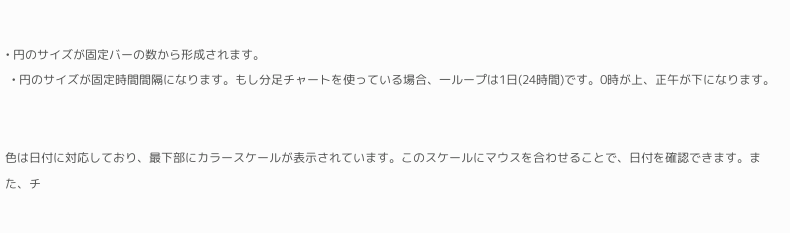• 円のサイズが固定バーの数から形成されます。
  • 円のサイズが固定時間間隔になります。もし分足チャートを使っている場合、一ループは1日(24時間)です。0時が上、正午が下になります。


色は日付に対応しており、最下部にカラースケールが表示されています。このスケールにマウスを合わせることで、日付を確認できます。また、チ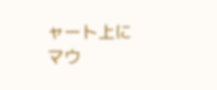ャート上にマウ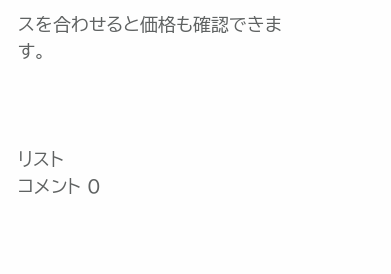スを合わせると価格も確認できます。



リスト
コメント 0